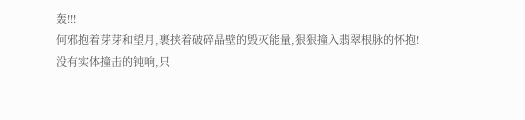轰!!!
何邪抱着芽芽和望月,裹挟着破碎晶壁的毁灭能量,狠狠撞入翡翠根脉的怀抱!
没有实体撞击的钝响,只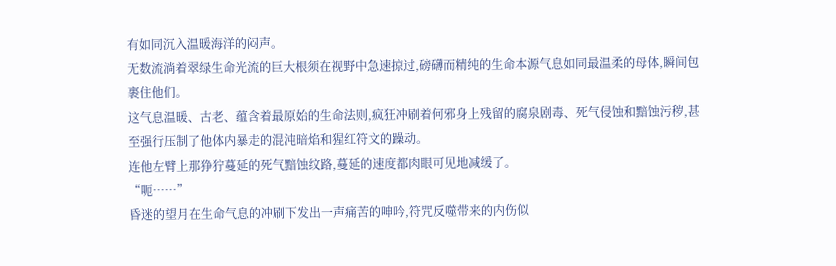有如同沉入温暖海洋的闷声。
无数流淌着翠绿生命光流的巨大根须在视野中急速掠过,磅礴而精纯的生命本源气息如同最温柔的母体,瞬间包裹住他们。
这气息温暖、古老、蕴含着最原始的生命法则,疯狂冲刷着何邪身上残留的腐泉剧毒、死气侵蚀和黯蚀污秽,甚至强行压制了他体内暴走的混沌暗焰和猩红符文的躁动。
连他左臂上那狰狞蔓延的死气黯蚀纹路,蔓延的速度都肉眼可见地减缓了。
“呃……”
昏迷的望月在生命气息的冲刷下发出一声痛苦的呻吟,符咒反噬带来的内伤似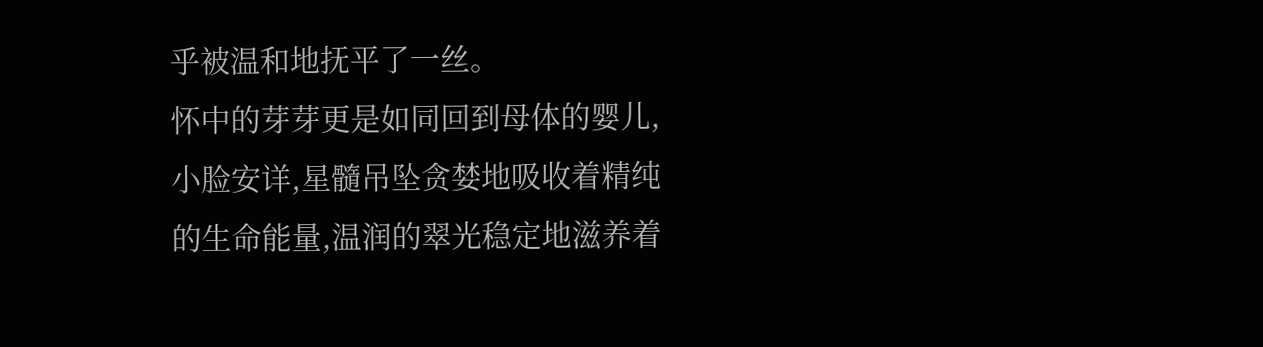乎被温和地抚平了一丝。
怀中的芽芽更是如同回到母体的婴儿,小脸安详,星髓吊坠贪婪地吸收着精纯的生命能量,温润的翠光稳定地滋养着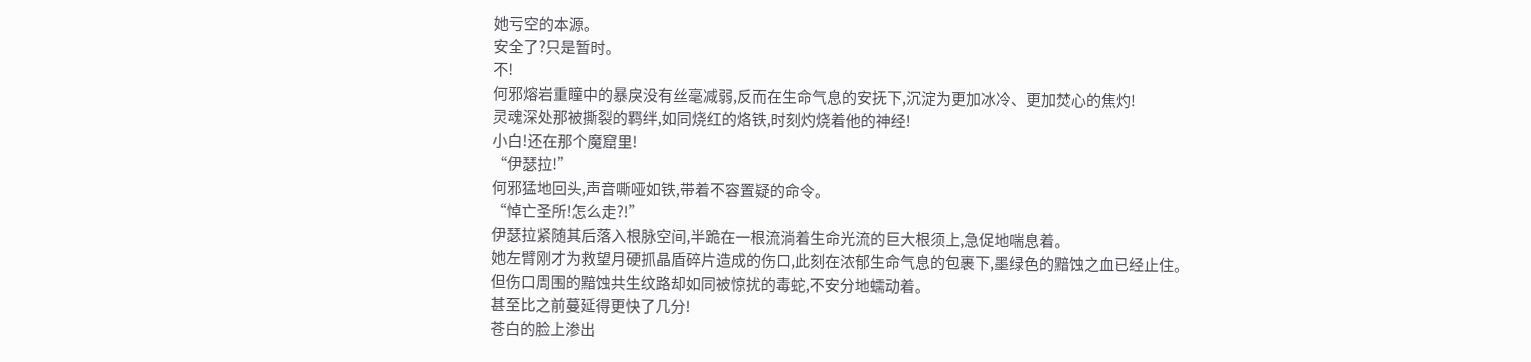她亏空的本源。
安全了?只是暂时。
不!
何邪熔岩重瞳中的暴戾没有丝毫减弱,反而在生命气息的安抚下,沉淀为更加冰冷、更加焚心的焦灼!
灵魂深处那被撕裂的羁绊,如同烧红的烙铁,时刻灼烧着他的神经!
小白!还在那个魔窟里!
“伊瑟拉!”
何邪猛地回头,声音嘶哑如铁,带着不容置疑的命令。
“悼亡圣所!怎么走?!”
伊瑟拉紧随其后落入根脉空间,半跪在一根流淌着生命光流的巨大根须上,急促地喘息着。
她左臂刚才为救望月硬抓晶盾碎片造成的伤口,此刻在浓郁生命气息的包裹下,墨绿色的黯蚀之血已经止住。
但伤口周围的黯蚀共生纹路却如同被惊扰的毒蛇,不安分地蠕动着。
甚至比之前蔓延得更快了几分!
苍白的脸上渗出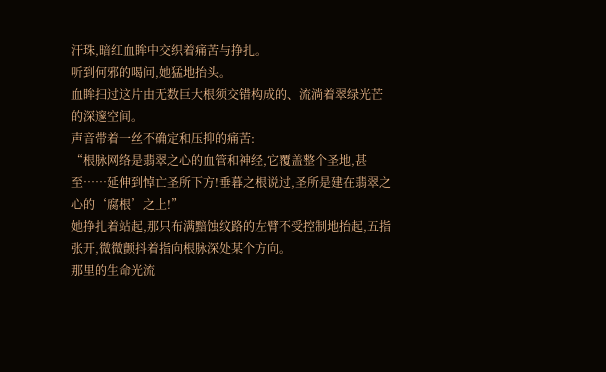汗珠,暗红血眸中交织着痛苦与挣扎。
听到何邪的喝问,她猛地抬头。
血眸扫过这片由无数巨大根须交错构成的、流淌着翠绿光芒的深邃空间。
声音带着一丝不确定和压抑的痛苦:
“根脉网络是翡翠之心的血管和神经,它覆盖整个圣地,甚至……延伸到悼亡圣所下方!垂暮之根说过,圣所是建在翡翠之心的‘腐根’之上!”
她挣扎着站起,那只布满黯蚀纹路的左臂不受控制地抬起,五指张开,微微颤抖着指向根脉深处某个方向。
那里的生命光流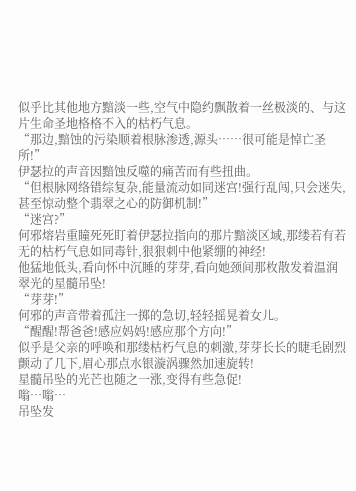似乎比其他地方黯淡一些,空气中隐约飘散着一丝极淡的、与这片生命圣地格格不入的枯朽气息。
“那边,黯蚀的污染顺着根脉渗透,源头……很可能是悼亡圣所!”
伊瑟拉的声音因黯蚀反噬的痛苦而有些扭曲。
“但根脉网络错综复杂,能量流动如同迷宫!强行乱闯,只会迷失,甚至惊动整个翡翠之心的防御机制!”
“迷宫?”
何邪熔岩重瞳死死盯着伊瑟拉指向的那片黯淡区域,那缕若有若无的枯朽气息如同毒针,狠狠刺中他紧绷的神经!
他猛地低头,看向怀中沉睡的芽芽,看向她颈间那枚散发着温润翠光的星髓吊坠!
“芽芽!”
何邪的声音带着孤注一掷的急切,轻轻摇晃着女儿。
“醒醒!帮爸爸!感应妈妈!感应那个方向!”
似乎是父亲的呼唤和那缕枯朽气息的刺激,芽芽长长的睫毛剧烈颤动了几下,眉心那点水银漩涡骤然加速旋转!
星髓吊坠的光芒也随之一涨,变得有些急促!
嗡…嗡…
吊坠发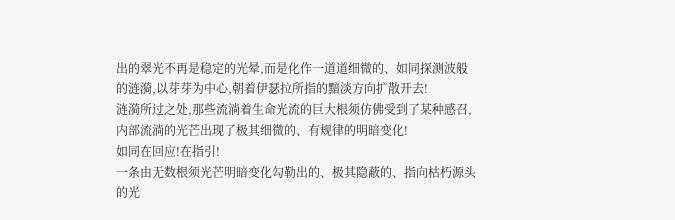出的翠光不再是稳定的光晕,而是化作一道道细微的、如同探测波般的涟漪,以芽芽为中心,朝着伊瑟拉所指的黯淡方向扩散开去!
涟漪所过之处,那些流淌着生命光流的巨大根须仿佛受到了某种感召,内部流淌的光芒出现了极其细微的、有规律的明暗变化!
如同在回应!在指引!
一条由无数根须光芒明暗变化勾勒出的、极其隐蔽的、指向枯朽源头的光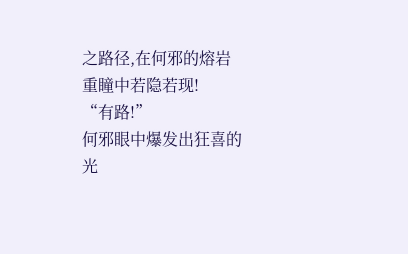之路径,在何邪的熔岩重瞳中若隐若现!
“有路!”
何邪眼中爆发出狂喜的光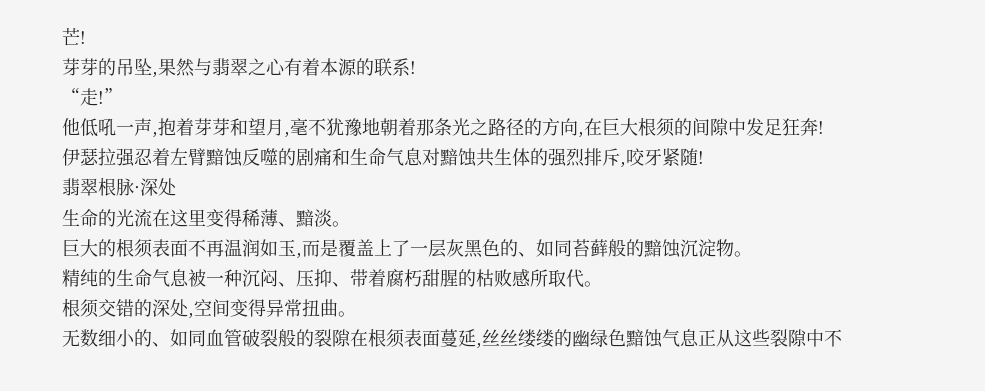芒!
芽芽的吊坠,果然与翡翠之心有着本源的联系!
“走!”
他低吼一声,抱着芽芽和望月,毫不犹豫地朝着那条光之路径的方向,在巨大根须的间隙中发足狂奔!
伊瑟拉强忍着左臂黯蚀反噬的剧痛和生命气息对黯蚀共生体的强烈排斥,咬牙紧随!
翡翠根脉·深处
生命的光流在这里变得稀薄、黯淡。
巨大的根须表面不再温润如玉,而是覆盖上了一层灰黑色的、如同苔藓般的黯蚀沉淀物。
精纯的生命气息被一种沉闷、压抑、带着腐朽甜腥的枯败感所取代。
根须交错的深处,空间变得异常扭曲。
无数细小的、如同血管破裂般的裂隙在根须表面蔓延,丝丝缕缕的幽绿色黯蚀气息正从这些裂隙中不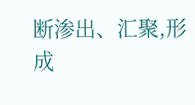断渗出、汇聚,形成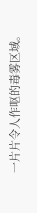一片片令人作呕的毒雾区域。